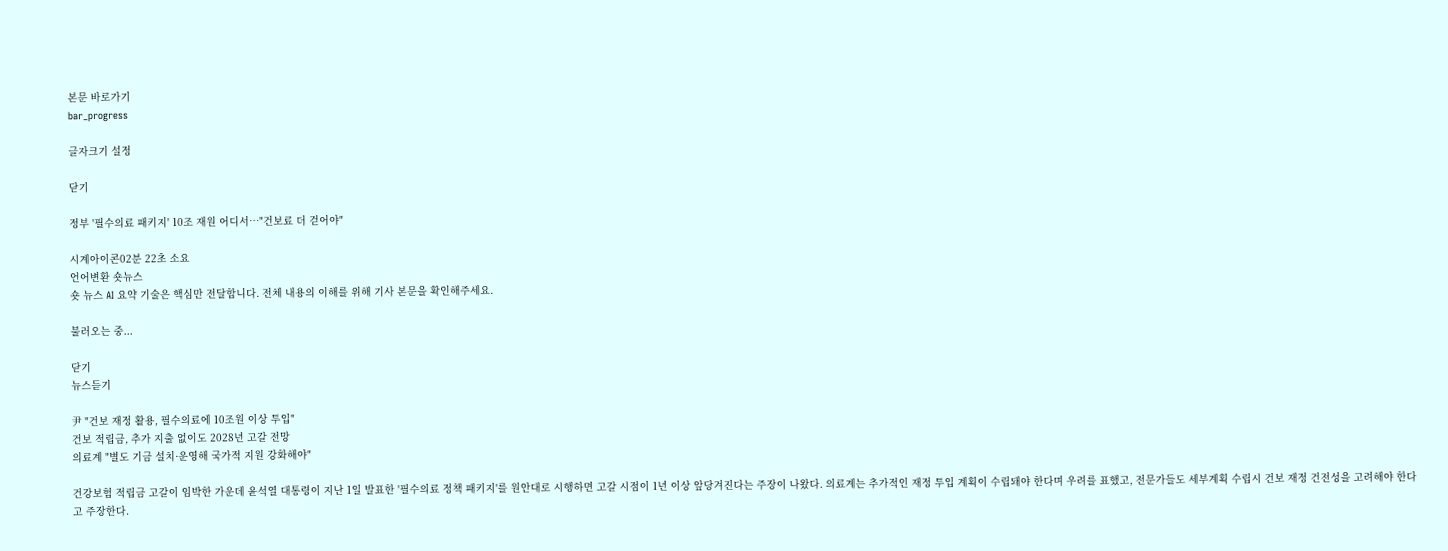본문 바로가기
bar_progress

글자크기 설정

닫기

정부 '필수의료 패키지' 10조 재원 어디서…"건보료 더 걷어야"

시계아이콘02분 22초 소요
언어변환 숏뉴스
숏 뉴스 AI 요약 기술은 핵심만 전달합니다. 전체 내용의 이해를 위해 기사 본문을 확인해주세요.

불러오는 중...

닫기
뉴스듣기

尹 "건보 재정 활용, 필수의료에 10조원 이상 투입"
건보 적립금, 추가 지출 없이도 2028년 고갈 전망
의료계 "별도 기금 설치·운영해 국가적 지원 강화해야"

건강보험 적립금 고갈이 임박한 가운데 윤석열 대통령이 지난 1일 발표한 '필수의료 정책 패키지'를 원안대로 시행하면 고갈 시점이 1년 이상 앞당겨진다는 주장이 나왔다. 의료계는 추가적인 재정 투입 계획이 수립돼야 한다며 우려를 표했고, 전문가들도 세부계획 수립시 건보 재정 건전성을 고려해야 한다고 주장한다.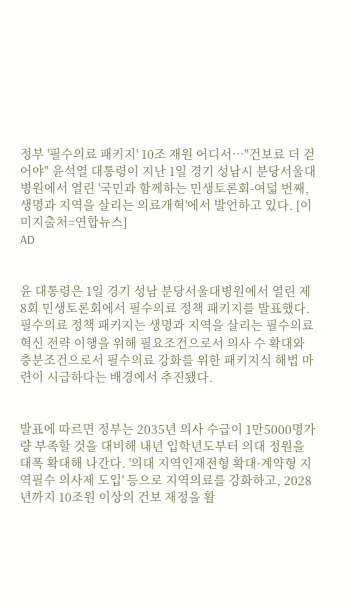정부 '필수의료 패키지' 10조 재원 어디서…"건보료 더 걷어야" 윤석열 대통령이 지난 1일 경기 성남시 분당서울대병원에서 열린 '국민과 함께하는 민생토론회-여덟 번째, 생명과 지역을 살리는 의료개혁'에서 발언하고 있다. [이미지출처=연합뉴스]
AD


윤 대통령은 1일 경기 성남 분당서울대병원에서 열린 제8회 민생토론회에서 필수의료 정책 패키지를 발표했다. 필수의료 정책 패키지는 생명과 지역을 살리는 필수의료혁신 전략 이행을 위해 필요조건으로서 의사 수 확대와 충분조건으로서 필수의료 강화를 위한 패키지식 해법 마련이 시급하다는 배경에서 추진됐다.


발표에 따르면 정부는 2035년 의사 수급이 1만5000명가량 부족할 것을 대비해 내년 입학년도부터 의대 정원을 대폭 확대해 나간다. '의대 지역인재전형 확대·계약형 지역필수 의사제 도입' 등으로 지역의료를 강화하고, 2028년까지 10조원 이상의 건보 재정을 활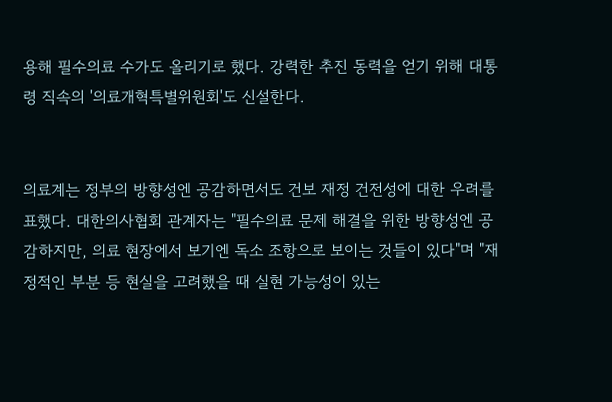용해 필수의료 수가도 올리기로 했다. 강력한 추진 동력을 얻기 위해 대통령 직속의 '의료개혁특별위원회'도 신설한다.


의료계는 정부의 방향성엔 공감하면서도 건보 재정 건전성에 대한 우려를 표했다. 대한의사협회 관계자는 "필수의료 문제 해결을 위한 방향성엔 공감하지만, 의료 현장에서 보기엔 독소 조항으로 보이는 것들이 있다"며 "재정적인 부분 등 현실을 고려했을 때 실현 가능성이 있는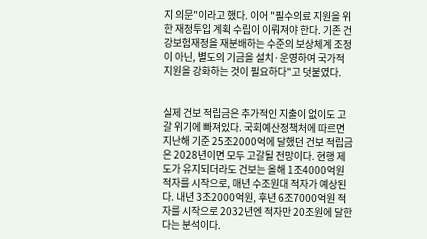지 의문"이라고 했다. 이어 "필수의료 지원을 위한 재정투입 계획 수립이 이뤄져야 한다. 기존 건강보험재정을 재분배하는 수준의 보상체계 조정이 아닌, 별도의 기금을 설치·운영하여 국가적 지원을 강화하는 것이 필요하다"고 덧붙였다.


실제 건보 적립금은 추가적인 지출이 없이도 고갈 위기에 빠져있다. 국회예산정책처에 따르면 지난해 기준 25조2000억에 달했던 건보 적립금은 2028년이면 모두 고갈될 전망이다. 현행 제도가 유지되더라도 건보는 올해 1조4000억원 적자를 시작으로, 매년 수조원대 적자가 예상된다. 내년 3조2000억원, 후년 6조7000억원 적자를 시작으로 2032년엔 적자만 20조원에 달한다는 분석이다.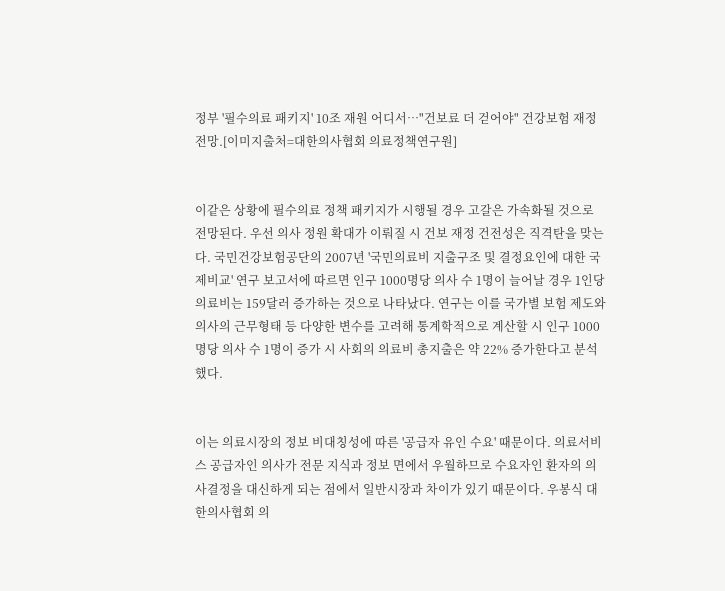정부 '필수의료 패키지' 10조 재원 어디서…"건보료 더 걷어야" 건강보험 재정전망.[이미지출처=대한의사협회 의료정책연구원]


이같은 상황에 필수의료 정책 패키지가 시행될 경우 고갈은 가속화될 것으로 전망된다. 우선 의사 정원 확대가 이뤄질 시 건보 재정 건전성은 직격탄을 맞는다. 국민건강보험공단의 2007년 '국민의료비 지출구조 및 결정요인에 대한 국제비교' 연구 보고서에 따르면 인구 1000명당 의사 수 1명이 늘어날 경우 1인당 의료비는 159달러 증가하는 것으로 나타났다. 연구는 이를 국가별 보험 제도와 의사의 근무형태 등 다양한 변수를 고려해 통계학적으로 계산할 시 인구 1000명당 의사 수 1명이 증가 시 사회의 의료비 총지출은 약 22% 증가한다고 분석했다.


이는 의료시장의 정보 비대칭성에 따른 '공급자 유인 수요' 때문이다. 의료서비스 공급자인 의사가 전문 지식과 정보 면에서 우월하므로 수요자인 환자의 의사결정을 대신하게 되는 점에서 일반시장과 차이가 있기 때문이다. 우봉식 대한의사협회 의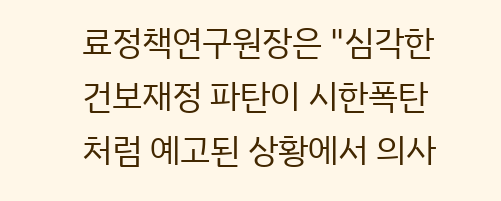료정책연구원장은 "심각한 건보재정 파탄이 시한폭탄처럼 예고된 상황에서 의사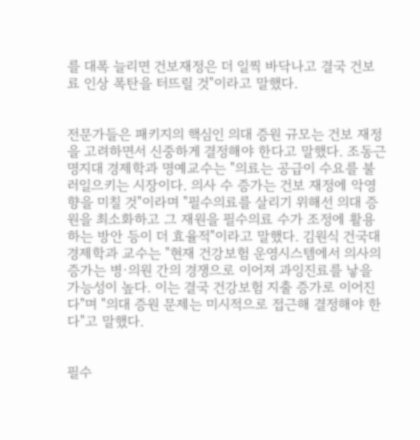를 대폭 늘리면 건보재정은 더 일찍 바닥나고 결국 건보료 인상 폭탄을 터뜨릴 것"이라고 말했다.


전문가들은 패키지의 핵심인 의대 증원 규모는 건보 재정을 고려하면서 신중하게 결정해야 한다고 말했다. 조동근 명지대 경제학과 명예교수는 "의료는 공급이 수요를 불러일으키는 시장이다. 의사 수 증가는 건보 재정에 악영향을 미칠 것"이라며 "필수의료를 살리기 위해선 의대 증원을 최소화하고 그 재원을 필수의료 수가 조정에 활용하는 방안 등이 더 효율적"이라고 말했다. 김원식 건국대 경제학과 교수는 "현재 건강보험 운영시스템에서 의사의 증가는 병·의원 간의 경쟁으로 이어져 과잉진료를 낳을 가능성이 높다. 이는 결국 건강보험 지출 증가로 이어진다"며 "의대 증원 문제는 미시적으로 접근해 결정해야 한다"고 말했다.


필수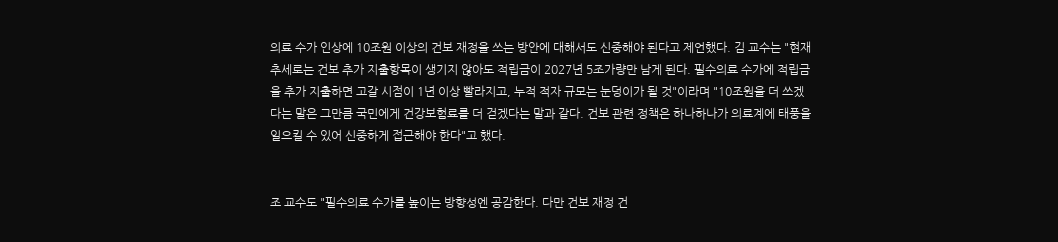의료 수가 인상에 10조원 이상의 건보 재정을 쓰는 방안에 대해서도 신중해야 된다고 제언했다. 김 교수는 "현재 추세로는 건보 추가 지출항목이 생기지 않아도 적립금이 2027년 5조가량만 남게 된다. 필수의료 수가에 적립금을 추가 지출하면 고갈 시점이 1년 이상 빨라지고, 누적 적자 규모는 눈덩이가 될 것"이라며 "10조원을 더 쓰겠다는 말은 그만큼 국민에게 건강보험료를 더 걷겠다는 말과 같다. 건보 관련 정책은 하나하나가 의료계에 태풍을 일으킬 수 있어 신중하게 접근해야 한다"고 했다.


조 교수도 "필수의료 수가를 높이는 방향성엔 공감한다. 다만 건보 재정 건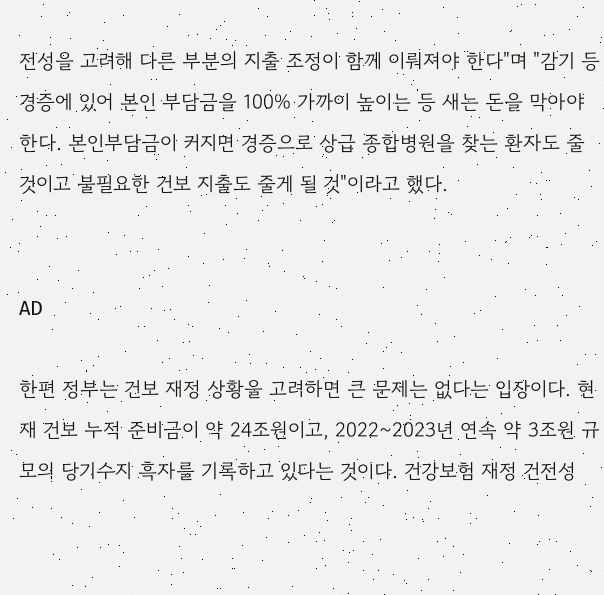전성을 고려해 다른 부분의 지출 조정이 함께 이뤄져야 한다"며 "감기 등 경증에 있어 본인 부담금을 100% 가까이 높이는 등 새는 돈을 막아야 한다. 본인부담금이 커지면 경증으로 상급 종합병원을 찾는 환자도 줄 것이고 불필요한 건보 지출도 줄게 될 것"이라고 했다.


AD

한편 정부는 건보 재정 상황을 고려하면 큰 문제는 없다는 입장이다. 현재 건보 누적 준비금이 약 24조원이고, 2022~2023년 연속 약 3조원 규모의 당기수지 흑자를 기록하고 있다는 것이다. 건강보험 재정 건전성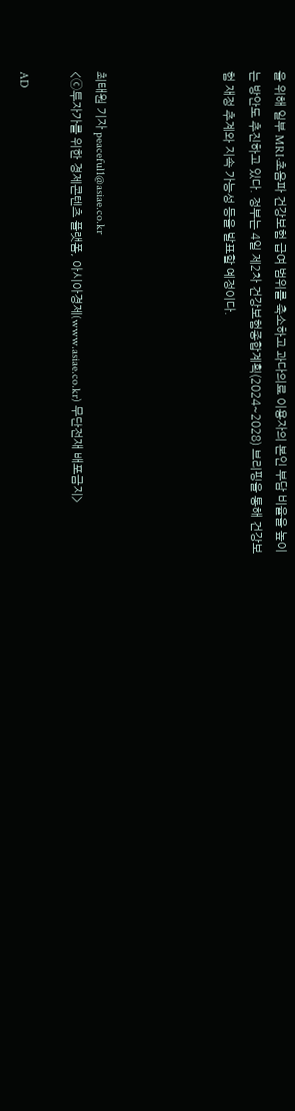을 위해 일부 MRI·초음파 건강보험 급여 범위를 축소하고 과다의료 이용자의 본인 부담 비율을 높이는 방안도 추진하고 있다. 정부는 4일 제2차 건강보험종합계획(2024~2028) 브리핑을 통해 건강보험 재정 추계와 지속 가능성 등을 발표할 예정이다.




최태원 기자 peaceful1@asiae.co.kr
<ⓒ투자가를 위한 경제콘텐츠 플랫폼, 아시아경제(www.asiae.co.kr) 무단전재 배포금지>

AD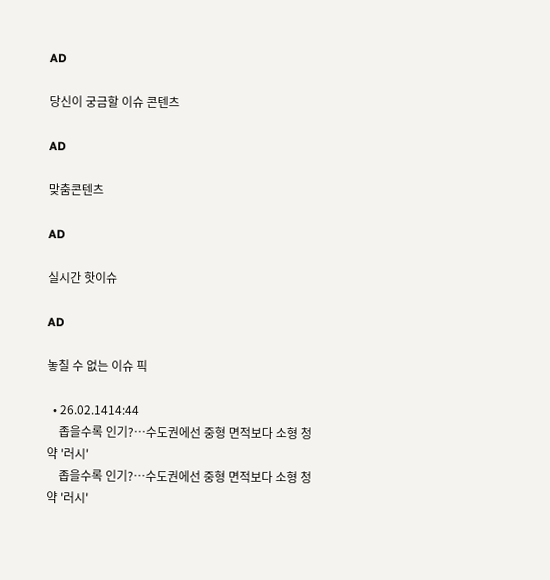AD

당신이 궁금할 이슈 콘텐츠

AD

맞춤콘텐츠

AD

실시간 핫이슈

AD

놓칠 수 없는 이슈 픽

  • 26.02.1414:44
    좁을수록 인기?…수도권에선 중형 면적보다 소형 청약 '러시'
    좁을수록 인기?…수도권에선 중형 면적보다 소형 청약 '러시'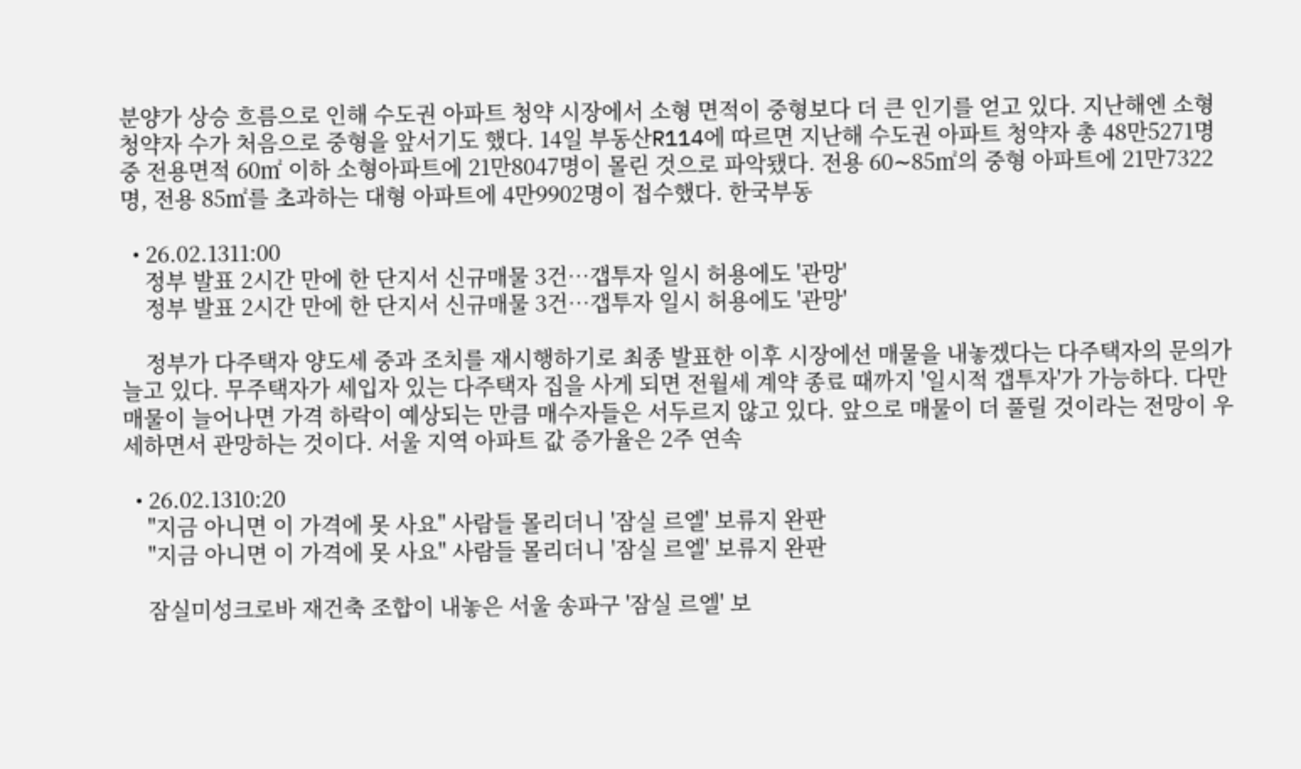분양가 상승 흐름으로 인해 수도권 아파트 청약 시장에서 소형 면적이 중형보다 더 큰 인기를 얻고 있다. 지난해엔 소형 청약자 수가 처음으로 중형을 앞서기도 했다. 14일 부동산R114에 따르면 지난해 수도권 아파트 청약자 총 48만5271명 중 전용면적 60㎡ 이하 소형아파트에 21만8047명이 몰린 것으로 파악됐다. 전용 60∼85㎡의 중형 아파트에 21만7322명, 전용 85㎡를 초과하는 대형 아파트에 4만9902명이 접수했다. 한국부동

  • 26.02.1311:00
    정부 발표 2시간 만에 한 단지서 신규매물 3건…갭투자 일시 허용에도 '관망'
    정부 발표 2시간 만에 한 단지서 신규매물 3건…갭투자 일시 허용에도 '관망'

    정부가 다주택자 양도세 중과 조치를 재시행하기로 최종 발표한 이후 시장에선 매물을 내놓겠다는 다주택자의 문의가 늘고 있다. 무주택자가 세입자 있는 다주택자 집을 사게 되면 전월세 계약 종료 때까지 '일시적 갭투자'가 가능하다. 다만 매물이 늘어나면 가격 하락이 예상되는 만큼 매수자들은 서두르지 않고 있다. 앞으로 매물이 더 풀릴 것이라는 전망이 우세하면서 관망하는 것이다. 서울 지역 아파트 값 증가율은 2주 연속

  • 26.02.1310:20
    "지금 아니면 이 가격에 못 사요" 사람들 몰리더니 '잠실 르엘' 보류지 완판
    "지금 아니면 이 가격에 못 사요" 사람들 몰리더니 '잠실 르엘' 보류지 완판

    잠실미성크로바 재건축 조합이 내놓은 서울 송파구 '잠실 르엘' 보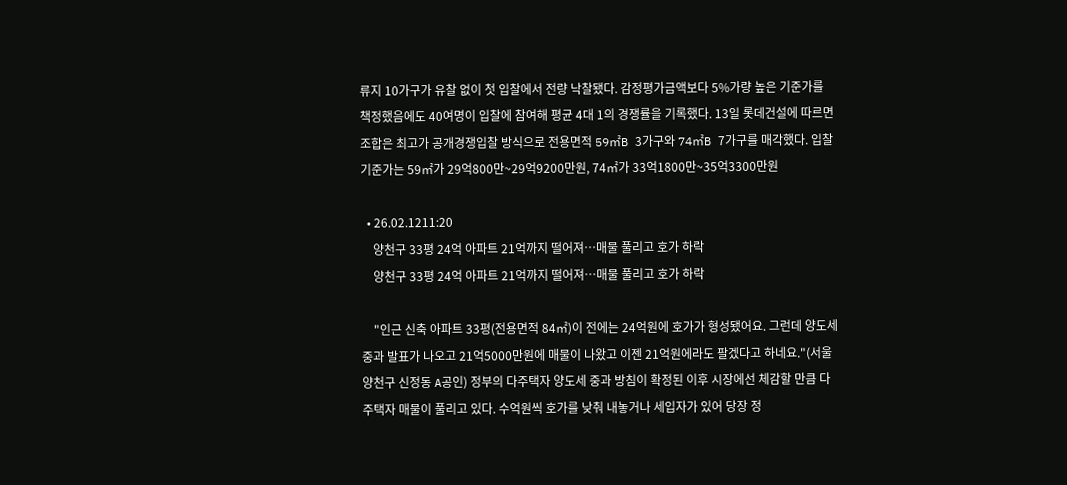류지 10가구가 유찰 없이 첫 입찰에서 전량 낙찰됐다. 감정평가금액보다 5%가량 높은 기준가를 책정했음에도 40여명이 입찰에 참여해 평균 4대 1의 경쟁률을 기록했다. 13일 롯데건설에 따르면 조합은 최고가 공개경쟁입찰 방식으로 전용면적 59㎡B 3가구와 74㎡B 7가구를 매각했다. 입찰 기준가는 59㎡가 29억800만~29억9200만원, 74㎡가 33억1800만~35억3300만원

  • 26.02.1211:20
    양천구 33평 24억 아파트 21억까지 떨어져…매물 풀리고 호가 하락
    양천구 33평 24억 아파트 21억까지 떨어져…매물 풀리고 호가 하락

    "인근 신축 아파트 33평(전용면적 84㎡)이 전에는 24억원에 호가가 형성됐어요. 그런데 양도세 중과 발표가 나오고 21억5000만원에 매물이 나왔고 이젠 21억원에라도 팔겠다고 하네요."(서울 양천구 신정동 A공인) 정부의 다주택자 양도세 중과 방침이 확정된 이후 시장에선 체감할 만큼 다주택자 매물이 풀리고 있다. 수억원씩 호가를 낮춰 내놓거나 세입자가 있어 당장 정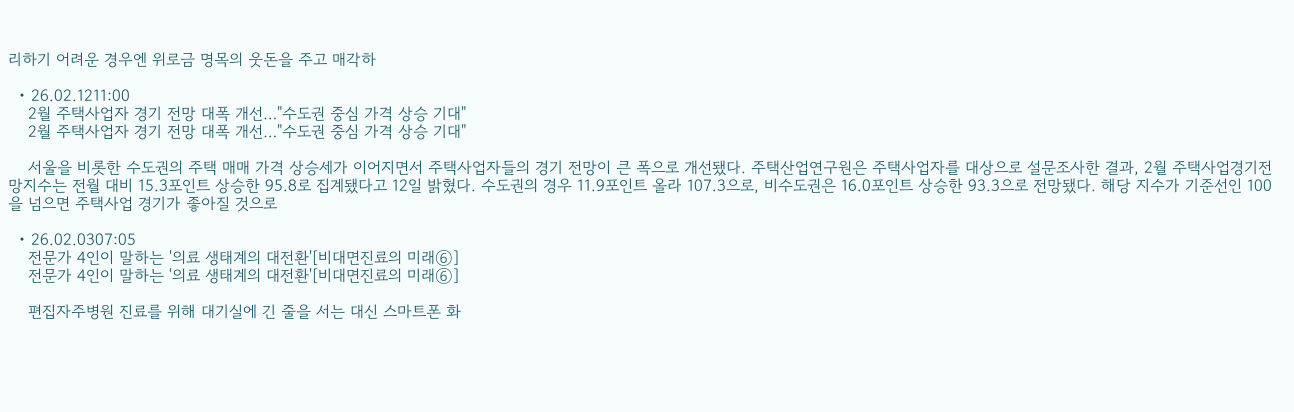리하기 어려운 경우엔 위로금 명목의 웃돈을 주고 매각하

  • 26.02.1211:00
    2월 주택사업자 경기 전망 대폭 개선…"수도권 중심 가격 상승 기대"
    2월 주택사업자 경기 전망 대폭 개선…"수도권 중심 가격 상승 기대"

    서울을 비롯한 수도권의 주택 매매 가격 상승세가 이어지면서 주택사업자들의 경기 전망이 큰 폭으로 개선됐다. 주택산업연구원은 주택사업자를 대상으로 설문조사한 결과, 2월 주택사업경기전망지수는 전월 대비 15.3포인트 상승한 95.8로 집계됐다고 12일 밝혔다. 수도권의 경우 11.9포인트 올라 107.3으로, 비수도권은 16.0포인트 상승한 93.3으로 전망됐다. 해당 지수가 기준선인 100을 넘으면 주택사업 경기가 좋아질 것으로

  • 26.02.0307:05
    전문가 4인이 말하는 '의료 생태계의 대전환'[비대면진료의 미래⑥]
    전문가 4인이 말하는 '의료 생태계의 대전환'[비대면진료의 미래⑥]

    편집자주병원 진료를 위해 대기실에 긴 줄을 서는 대신 스마트폰 화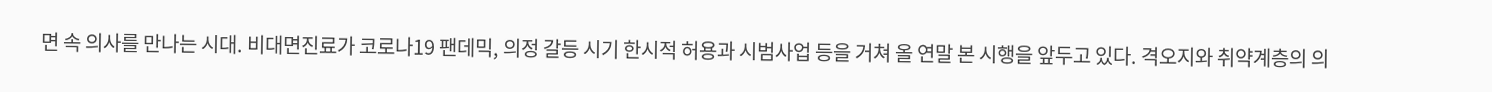면 속 의사를 만나는 시대. 비대면진료가 코로나19 팬데믹, 의정 갈등 시기 한시적 허용과 시범사업 등을 거쳐 올 연말 본 시행을 앞두고 있다. 격오지와 취약계층의 의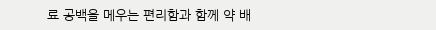료 공백을 메우는 편리함과 함께 약 배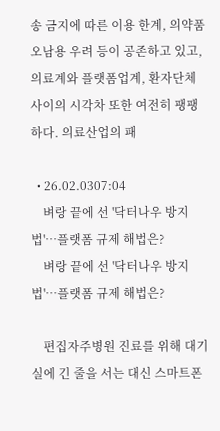송 금지에 따른 이용 한계, 의약품 오남용 우려 등이 공존하고 있고, 의료계와 플랫폼업계, 환자단체 사이의 시각차 또한 여전히 팽팽하다. 의료산업의 패

  • 26.02.0307:04
    벼랑 끝에 선 '닥터나우 방지법'…플랫폼 규제 해법은?
    벼랑 끝에 선 '닥터나우 방지법'…플랫폼 규제 해법은?

    편집자주병원 진료를 위해 대기실에 긴 줄을 서는 대신 스마트폰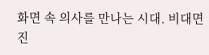화면 속 의사를 만나는 시대. 비대면진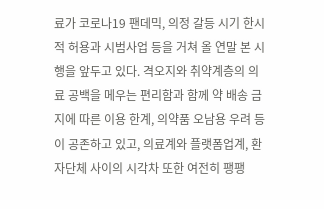료가 코로나19 팬데믹, 의정 갈등 시기 한시적 허용과 시범사업 등을 거쳐 올 연말 본 시행을 앞두고 있다. 격오지와 취약계층의 의료 공백을 메우는 편리함과 함께 약 배송 금지에 따른 이용 한계, 의약품 오남용 우려 등이 공존하고 있고, 의료계와 플랫폼업계, 환자단체 사이의 시각차 또한 여전히 팽팽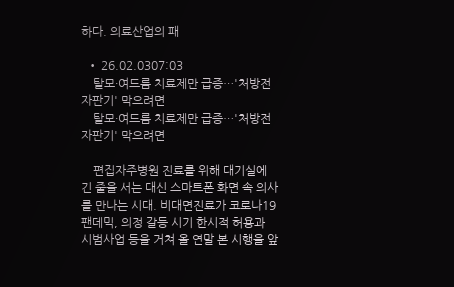하다. 의료산업의 패

  • 26.02.0307:03
    탈모·여드름 치료제만 급증…'처방전 자판기' 막으려면
    탈모·여드름 치료제만 급증…'처방전 자판기' 막으려면

    편집자주병원 진료를 위해 대기실에 긴 줄을 서는 대신 스마트폰 화면 속 의사를 만나는 시대. 비대면진료가 코로나19 팬데믹, 의정 갈등 시기 한시적 허용과 시범사업 등을 거쳐 올 연말 본 시행을 앞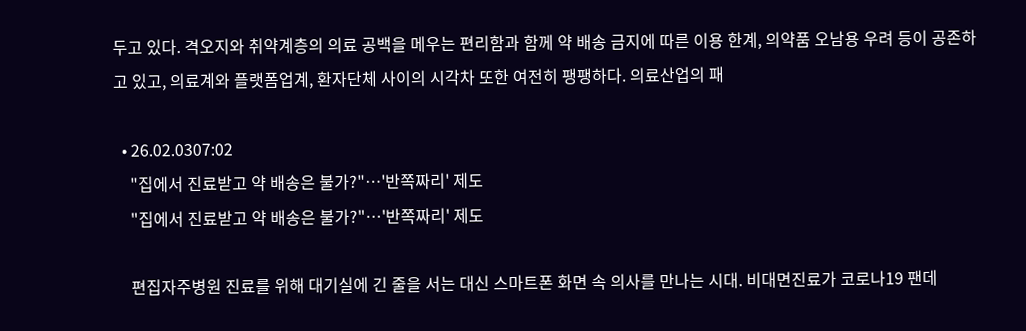두고 있다. 격오지와 취약계층의 의료 공백을 메우는 편리함과 함께 약 배송 금지에 따른 이용 한계, 의약품 오남용 우려 등이 공존하고 있고, 의료계와 플랫폼업계, 환자단체 사이의 시각차 또한 여전히 팽팽하다. 의료산업의 패

  • 26.02.0307:02
    "집에서 진료받고 약 배송은 불가?"…'반쪽짜리' 제도
    "집에서 진료받고 약 배송은 불가?"…'반쪽짜리' 제도

    편집자주병원 진료를 위해 대기실에 긴 줄을 서는 대신 스마트폰 화면 속 의사를 만나는 시대. 비대면진료가 코로나19 팬데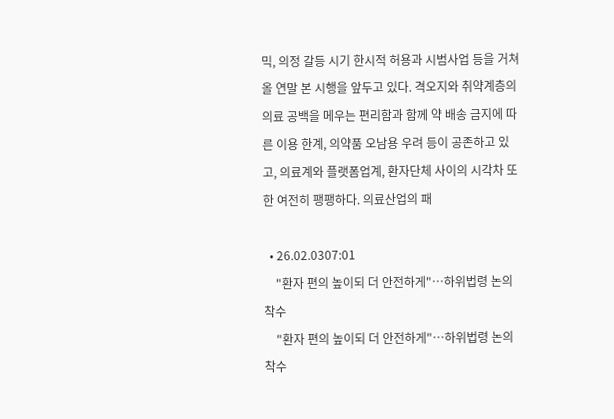믹, 의정 갈등 시기 한시적 허용과 시범사업 등을 거쳐 올 연말 본 시행을 앞두고 있다. 격오지와 취약계층의 의료 공백을 메우는 편리함과 함께 약 배송 금지에 따른 이용 한계, 의약품 오남용 우려 등이 공존하고 있고, 의료계와 플랫폼업계, 환자단체 사이의 시각차 또한 여전히 팽팽하다. 의료산업의 패

  • 26.02.0307:01
    "환자 편의 높이되 더 안전하게"…하위법령 논의 착수
    "환자 편의 높이되 더 안전하게"…하위법령 논의 착수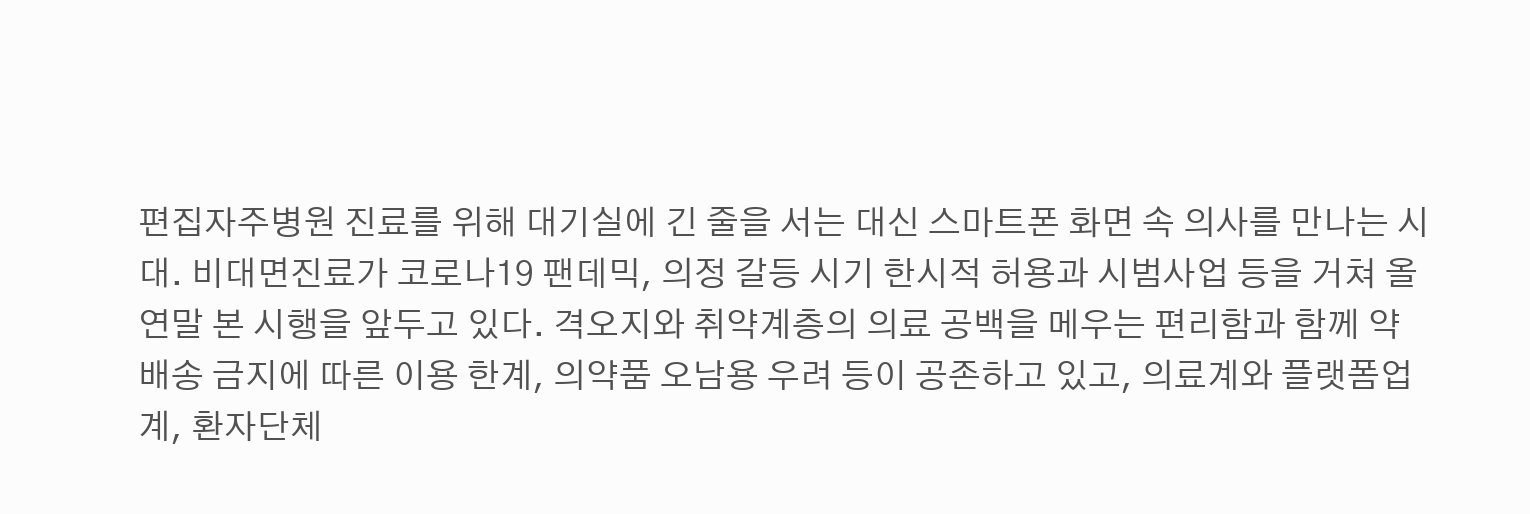편집자주병원 진료를 위해 대기실에 긴 줄을 서는 대신 스마트폰 화면 속 의사를 만나는 시대. 비대면진료가 코로나19 팬데믹, 의정 갈등 시기 한시적 허용과 시범사업 등을 거쳐 올 연말 본 시행을 앞두고 있다. 격오지와 취약계층의 의료 공백을 메우는 편리함과 함께 약 배송 금지에 따른 이용 한계, 의약품 오남용 우려 등이 공존하고 있고, 의료계와 플랫폼업계, 환자단체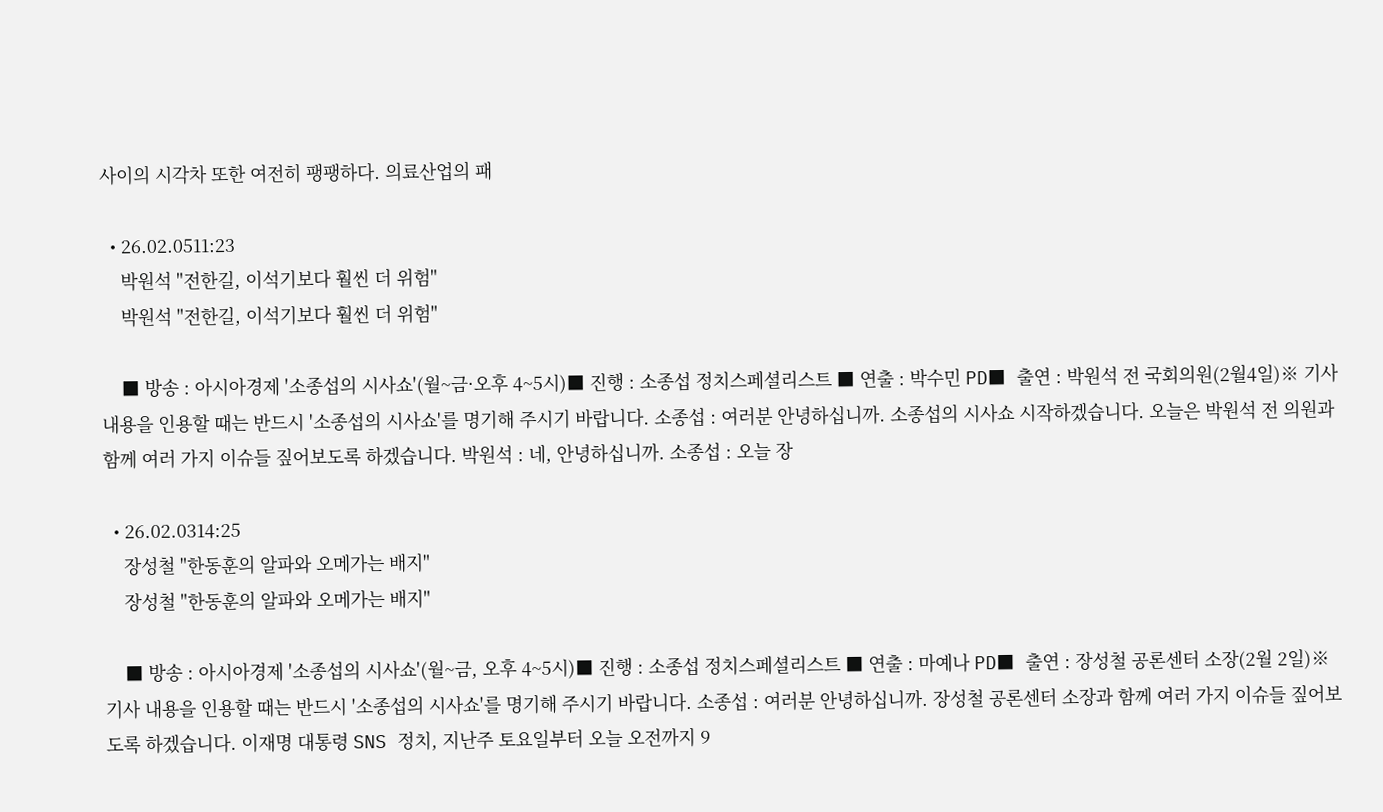사이의 시각차 또한 여전히 팽팽하다. 의료산업의 패

  • 26.02.0511:23
    박원석 "전한길, 이석기보다 훨씬 더 위험"
    박원석 "전한길, 이석기보다 훨씬 더 위험"

    ■ 방송 : 아시아경제 '소종섭의 시사쇼'(월~금·오후 4~5시)■ 진행 : 소종섭 정치스페셜리스트 ■ 연출 : 박수민 PD■ 출연 : 박원석 전 국회의원(2월4일)※ 기사 내용을 인용할 때는 반드시 '소종섭의 시사쇼'를 명기해 주시기 바랍니다. 소종섭 : 여러분 안녕하십니까. 소종섭의 시사쇼 시작하겠습니다. 오늘은 박원석 전 의원과 함께 여러 가지 이슈들 짚어보도록 하겠습니다. 박원석 : 네, 안녕하십니까. 소종섭 : 오늘 장

  • 26.02.0314:25
    장성철 "한동훈의 알파와 오메가는 배지"
    장성철 "한동훈의 알파와 오메가는 배지"

    ■ 방송 : 아시아경제 '소종섭의 시사쇼'(월~금, 오후 4~5시)■ 진행 : 소종섭 정치스페셜리스트 ■ 연출 : 마예나 PD■ 출연 : 장성철 공론센터 소장(2월 2일)※ 기사 내용을 인용할 때는 반드시 '소종섭의 시사쇼'를 명기해 주시기 바랍니다. 소종섭 : 여러분 안녕하십니까. 장성철 공론센터 소장과 함께 여러 가지 이슈들 짚어보도록 하겠습니다. 이재명 대통령 SNS 정치, 지난주 토요일부터 오늘 오전까지 9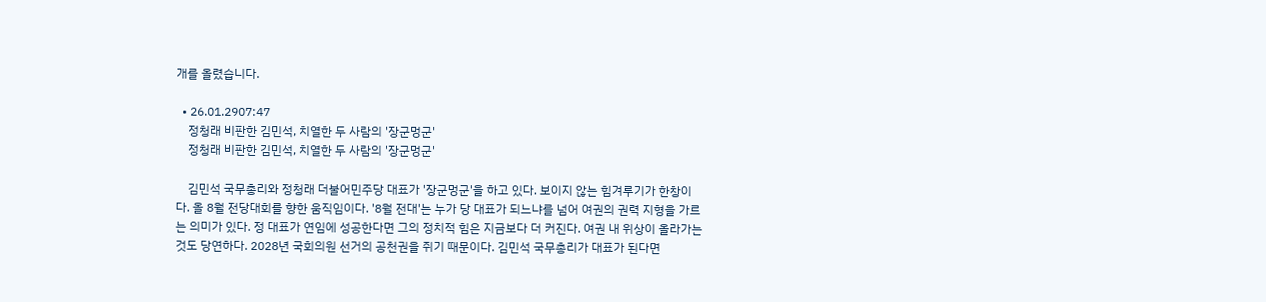개를 올렸습니다.

  • 26.01.2907:47
    정청래 비판한 김민석, 치열한 두 사람의 '장군멍군'
    정청래 비판한 김민석, 치열한 두 사람의 '장군멍군'

    김민석 국무총리와 정청래 더불어민주당 대표가 '장군멍군'을 하고 있다. 보이지 않는 힘겨루기가 한창이다. 올 8월 전당대회를 향한 움직임이다. '8월 전대'는 누가 당 대표가 되느냐를 넘어 여권의 권력 지형을 가르는 의미가 있다. 정 대표가 연임에 성공한다면 그의 정치적 힘은 지금보다 더 커진다. 여권 내 위상이 올라가는 것도 당연하다. 2028년 국회의원 선거의 공천권을 쥐기 때문이다. 김민석 국무총리가 대표가 된다면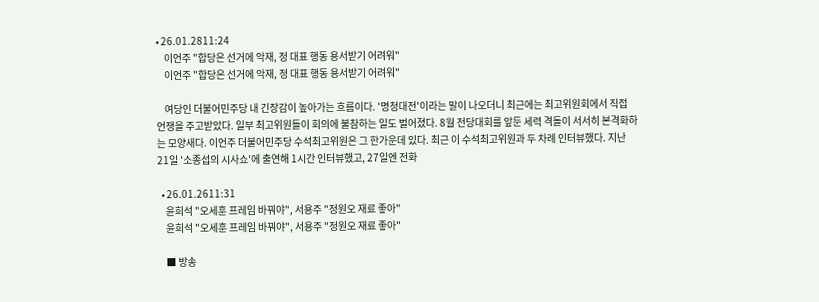• 26.01.2811:24
    이언주 "합당은 선거에 악재, 정 대표 행동 용서받기 어려워"
    이언주 "합당은 선거에 악재, 정 대표 행동 용서받기 어려워"

    여당인 더불어민주당 내 긴장감이 높아가는 흐름이다. '명청대전'이라는 말이 나오더니 최근에는 최고위원회에서 직접 언쟁을 주고받았다. 일부 최고위원들이 회의에 불참하는 일도 벌어졌다. 8월 전당대회를 앞둔 세력 격돌이 서서히 본격화하는 모양새다. 이언주 더불어민주당 수석최고위원은 그 한가운데 있다. 최근 이 수석최고위원과 두 차례 인터뷰했다. 지난 21일 '소종섭의 시사쇼'에 출연해 1시간 인터뷰했고, 27일엔 전화

  • 26.01.2611:31
    윤희석 "오세훈 프레임 바꿔야", 서용주 "정원오 재료 좋아"
    윤희석 "오세훈 프레임 바꿔야", 서용주 "정원오 재료 좋아"

    ■ 방송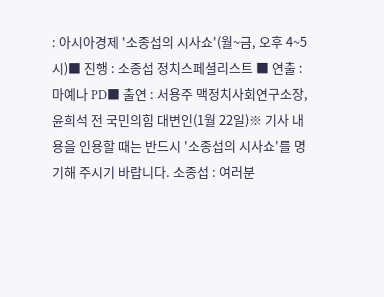: 아시아경제 '소종섭의 시사쇼'(월~금, 오후 4~5시)■ 진행 : 소종섭 정치스페셜리스트 ■ 연출 : 마예나 PD■ 출연 : 서용주 맥정치사회연구소장, 윤희석 전 국민의힘 대변인(1월 22일)※ 기사 내용을 인용할 때는 반드시 '소종섭의 시사쇼'를 명기해 주시기 바랍니다. 소종섭 : 여러분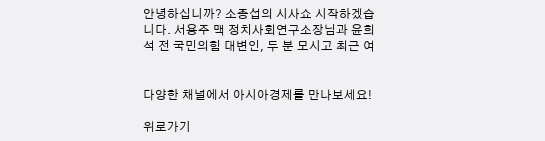안녕하십니까? 소종섭의 시사쇼 시작하겠습니다. 서용주 맥 정치사회연구소장님과 윤희석 전 국민의힘 대변인, 두 분 모시고 최근 여


다양한 채널에서 아시아경제를 만나보세요!

위로가기